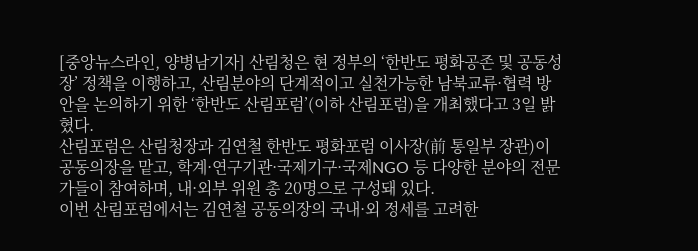[중앙뉴스라인, 양병남기자] 산림청은 현 정부의 ‘한반도 평화공존 및 공동성장’ 정책을 이행하고, 산림분야의 단계적이고 실천가능한 남북교류·협력 방안을 논의하기 위한 ‘한반도 산림포럼’(이하 산림포럼)을 개최했다고 3일 밝혔다.
산림포럼은 산림청장과 김연철 한반도 평화포럼 이사장(前 통일부 장관)이 공동의장을 맡고, 학계·연구기관·국제기구·국제NGO 등 다양한 분야의 전문가들이 참여하며, 내·외부 위원 총 20명으로 구성돼 있다.
이번 산림포럼에서는 김연철 공동의장의 국내·외 정세를 고려한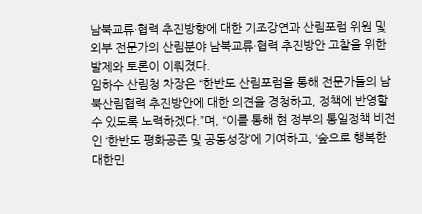남북교류·협력 추진방향에 대한 기조강연과 산림포럼 위원 및 외부 전문가의 산림분야 남북교류·협력 추진방안 고찰을 위한 발제와 토론이 이뤄졌다.
임하수 산림청 차장은 “한반도 산림포럼을 통해 전문가들의 남북산림협력 추진방안에 대한 의견을 경청하고, 정책에 반영할 수 있도록 노력하겠다.”며, “이를 통해 현 정부의 통일정책 비전인 ‘한반도 평화공존 및 공동성장’에 기여하고, ‘숲으로 행복한 대한민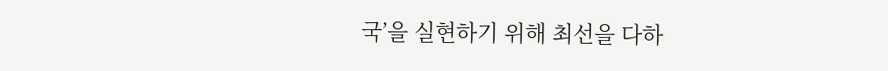국’을 실현하기 위해 최선을 다하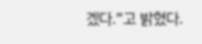겠다.”고 밝혔다.